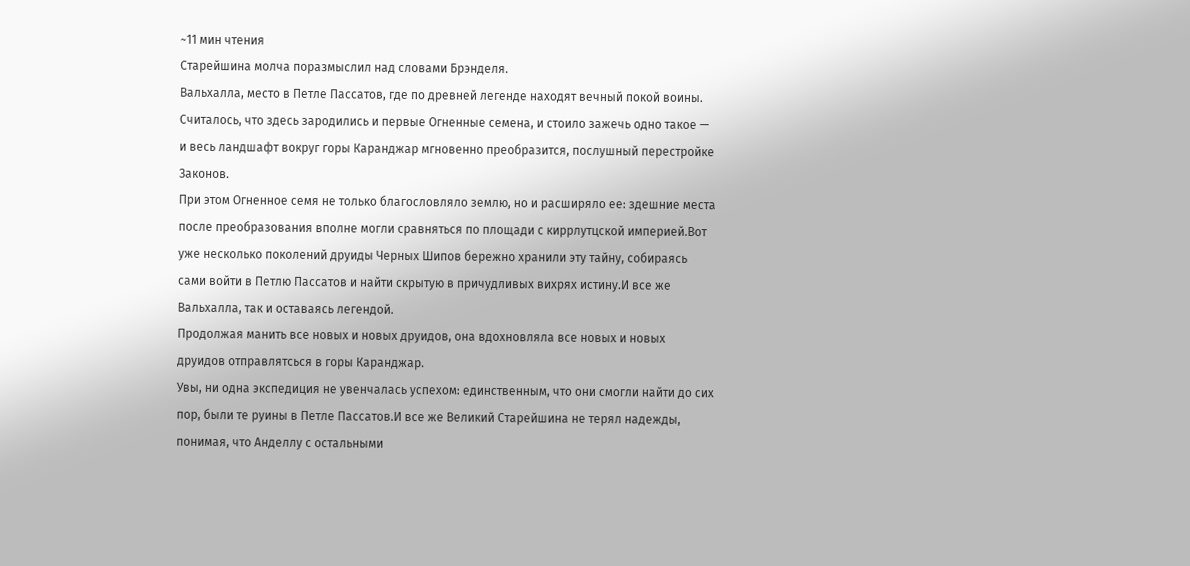~11 мин чтения
Старейшина молча поразмыслил над словами Брэнделя.
Вальхалла, место в Петле Пассатов, где по древней легенде находят вечный покой воины.
Считалось, что здесь зародились и первые Огненные семена, и стоило зажечь одно такое — и весь ландшафт вокруг горы Каранджар мгновенно преобразится, послушный перестройке Законов.
При этом Огненное семя не только благословляло землю, но и расширяло ее: здешние места после преобразования вполне могли сравняться по площади с киррлутцской империей.Вот уже несколько поколений друиды Черных Шипов бережно хранили эту тайну, собираясь сами войти в Петлю Пассатов и найти скрытую в причудливых вихрях истину.И все же Вальхалла, так и оставаясь легендой.
Продолжая манить все новых и новых друидов, она вдохновляла все новых и новых друидов отправлятсься в горы Каранджар.
Увы, ни одна экспедиция не увенчалась успехом: единственным, что они смогли найти до сих пор, были те руины в Петле Пассатов.И все же Великий Старейшина не терял надежды, понимая, что Анделлу с остальными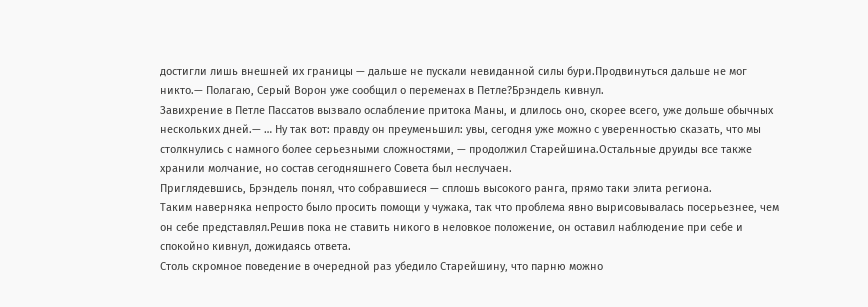достигли лишь внешней их границы — дальше не пускали невиданной силы бури.Продвинуться дальше не мог никто.— Полагаю, Серый Ворон уже сообщил о переменах в Петле?Брэндель кивнул.
Завихрение в Петле Пассатов вызвало ослабление притока Маны, и длилось оно, скорее всего, уже дольше обычных нескольких дней.— … Ну так вот: правду он преуменьшил: увы, сегодня уже можно с уверенностью сказать, что мы столкнулись с намного более серьезными сложностями, — продолжил Старейшина.Остальные друиды все также хранили молчание, но состав сегодняшнего Совета был неслучаен.
Приглядевшись, Брэндель понял, что собравшиеся — сплошь высокого ранга, прямо таки элита региона.
Таким наверняка непросто было просить помощи у чужака, так что проблема явно вырисовывалась посерьезнее, чем он себе представлял.Решив пока не ставить никого в неловкое положение, он оставил наблюдение при себе и спокойно кивнул, дожидаясь ответа.
Столь скромное поведение в очередной раз убедило Старейшину, что парню можно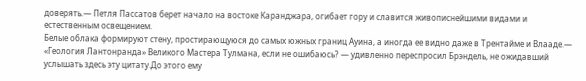доверять.— Петля Пассатов берет начало на востоке Каранджара, огибает гору и славится живописнейшими видами и естественным освещением.
Белые облака формируют стену, простирающуюся до самых южных границ Ауина, а иногда ее видно даже в Трентайме и Влааде.— «Геология Лантонранда» Великого Мастера Тулмана, если не ошибаюсь? — удивленно переспросил Брэндель, не ожидавший услышать здесь эту цитату.До этого ему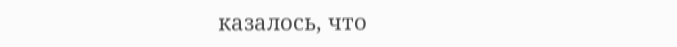казалось, что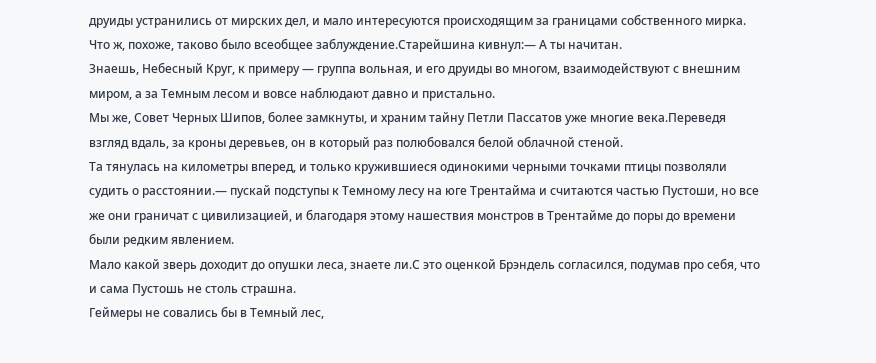друиды устранились от мирских дел, и мало интересуются происходящим за границами собственного мирка.
Что ж, похоже, таково было всеобщее заблуждение.Старейшина кивнул:— А ты начитан.
Знаешь, Небесный Круг, к примеру — группа вольная, и его друиды во многом, взаимодействуют с внешним миром, а за Темным лесом и вовсе наблюдают давно и пристально.
Мы же, Совет Черных Шипов, более замкнуты, и храним тайну Петли Пассатов уже многие века.Переведя взгляд вдаль, за кроны деревьев, он в который раз полюбовался белой облачной стеной.
Та тянулась на километры вперед, и только кружившиеся одинокими черными точками птицы позволяли судить о расстоянии.— пускай подступы к Темному лесу на юге Трентайма и считаются частью Пустоши, но все же они граничат с цивилизацией, и благодаря этому нашествия монстров в Трентайме до поры до времени были редким явлением.
Мало какой зверь доходит до опушки леса, знаете ли.С это оценкой Брэндель согласился, подумав про себя, что и сама Пустошь не столь страшна.
Геймеры не совались бы в Темный лес,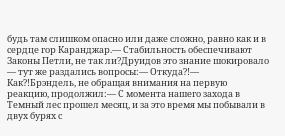будь там слишком опасно или даже сложно, равно как и в сердце гор Каранджар.— Стабильность обеспечивают Законы Петли, не так ли?Друидов это знание шокировало — тут же раздались вопросы:— Откуда?!— Как?!Брэндель, не обращая внимания на первую реакцию, продолжил:— С момента нашего захода в Темный лес прошел месяц, и за это время мы побывали в двух бурях с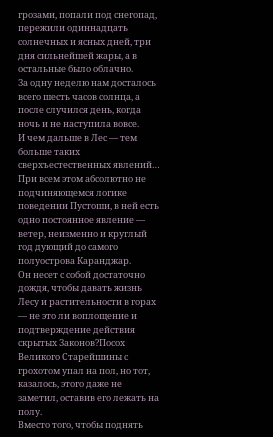грозами, попали под снегопад, пережили одиннадцать солнечных и ясных дней, три дня сильнейшей жары, а в остальные было облачно.
За одну неделю нам досталось всего шесть часов солнца, а после случился день, когда ночь и не наступила вовсе.
И чем дальше в Лес — тем больше таких сверхъестественных явлений… При всем этом абсолютно не подчиняющемся логике поведении Пустоши, в ней есть одно постоянное явление — ветер, неизменно и круглый год дующий до самого полуострова Каранджар.
Он несет с собой достаточно дождя, чтобы давать жизнь Лесу и растительности в горах — не это ли воплощение и подтверждение действия скрытых Законов?Посох Великого Старейшины с грохотом упал на пол, но тот, казалось, этого даже не заметил, оставив его лежать на полу.
Вместо того, чтобы поднять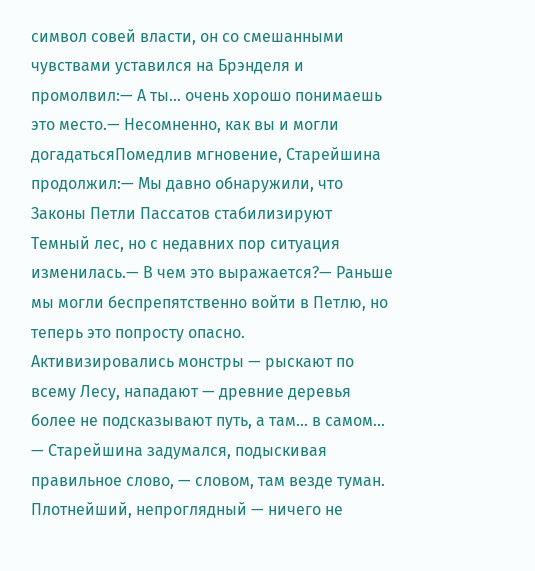символ совей власти, он со смешанными чувствами уставился на Брэнделя и промолвил:— А ты… очень хорошо понимаешь это место.— Несомненно, как вы и могли догадатьсяПомедлив мгновение, Старейшина продолжил:— Мы давно обнаружили, что Законы Петли Пассатов стабилизируют Темный лес, но с недавних пор ситуация изменилась.— В чем это выражается?— Раньше мы могли беспрепятственно войти в Петлю, но теперь это попросту опасно.
Активизировались монстры — рыскают по всему Лесу, нападают — древние деревья более не подсказывают путь, а там… в самом… — Старейшина задумался, подыскивая правильное слово, — словом, там везде туман.
Плотнейший, непроглядный — ничего не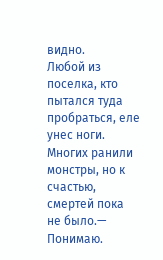видно.
Любой из поселка, кто пытался туда пробраться, еле унес ноги.
Многих ранили монстры, но к счастью, смертей пока не было.— Понимаю.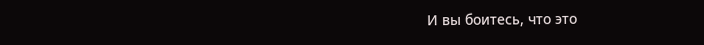И вы боитесь, что это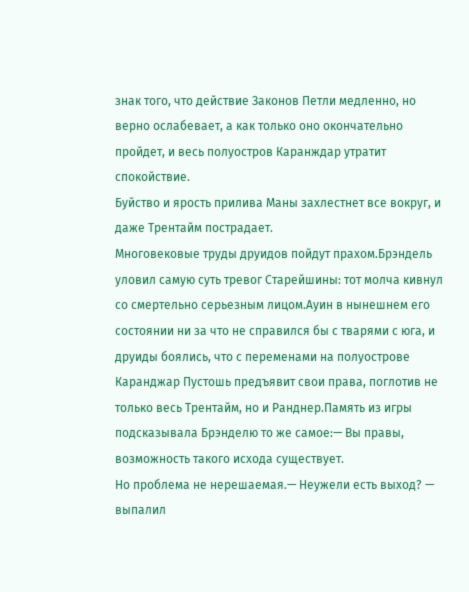знак того, что действие Законов Петли медленно, но верно ослабевает, а как только оно окончательно пройдет, и весь полуостров Каранждар утратит спокойствие.
Буйство и ярость прилива Маны захлестнет все вокруг, и даже Трентайм пострадает.
Многовековые труды друидов пойдут прахом.Брэндель уловил самую суть тревог Старейшины: тот молча кивнул со смертельно серьезным лицом.Ауин в нынешнем его состоянии ни за что не справился бы с тварями с юга, и друиды боялись, что с переменами на полуострове Каранджар Пустошь предъявит свои права, поглотив не только весь Трентайм, но и Ранднер.Память из игры подсказывала Брэнделю то же самое:— Вы правы, возможность такого исхода существует.
Но проблема не нерешаемая.— Неужели есть выход? — выпалил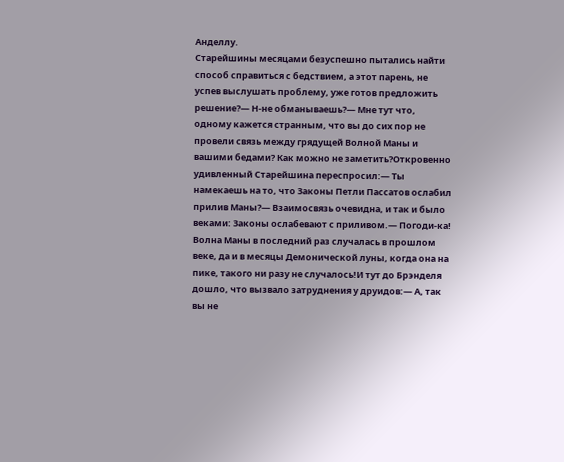Анделлу.
Старейшины месяцами безуспешно пытались найти способ справиться с бедствием, а этот парень, не успев выслушать проблему, уже готов предложить решение?— Н-не обманываешь?— Мне тут что, одному кажется странным, что вы до сих пор не провели связь между грядущей Волной Маны и вашими бедами? Как можно не заметить?Откровенно удивленный Старейшина переспросил:— Ты намекаешь на то, что Законы Петли Пассатов ослабил прилив Маны?— Взаимосвязь очевидна, и так и было веками: Законы ослабевают с приливом.— Погоди-ка! Волна Маны в последний раз случалась в прошлом веке, да и в месяцы Демонической луны, когда она на пике, такого ни разу не случалось!И тут до Брэнделя дошло, что вызвало затруднения у друидов:— А, так вы не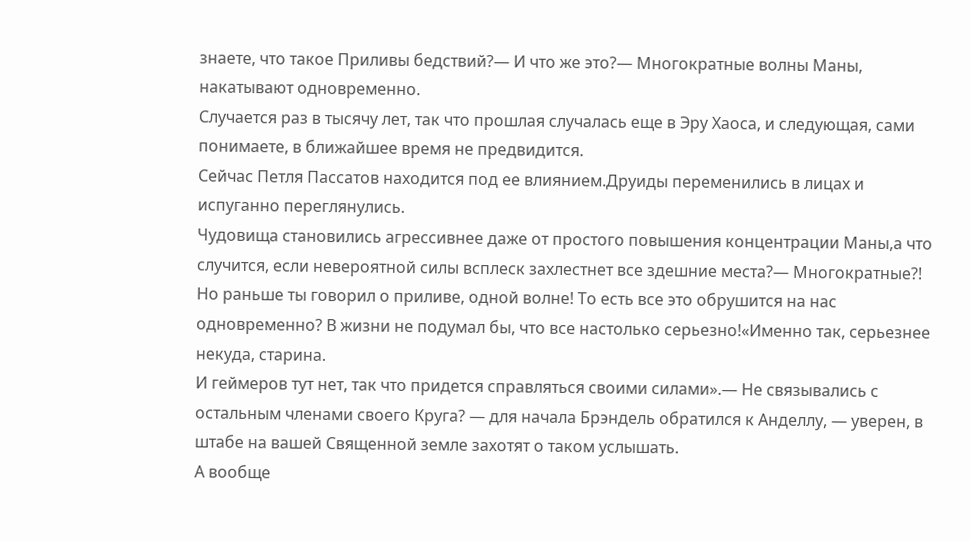знаете, что такое Приливы бедствий?— И что же это?— Многократные волны Маны, накатывают одновременно.
Случается раз в тысячу лет, так что прошлая случалась еще в Эру Хаоса, и следующая, сами понимаете, в ближайшее время не предвидится.
Сейчас Петля Пассатов находится под ее влиянием.Друиды переменились в лицах и испуганно переглянулись.
Чудовища становились агрессивнее даже от простого повышения концентрации Маны,а что случится, если невероятной силы всплеск захлестнет все здешние места?— Многократные?! Но раньше ты говорил о приливе, одной волне! То есть все это обрушится на нас одновременно? В жизни не подумал бы, что все настолько серьезно!«Именно так, серьезнее некуда, старина.
И геймеров тут нет, так что придется справляться своими силами».— Не связывались с остальным членами своего Круга? — для начала Брэндель обратился к Анделлу, — уверен, в штабе на вашей Священной земле захотят о таком услышать.
А вообще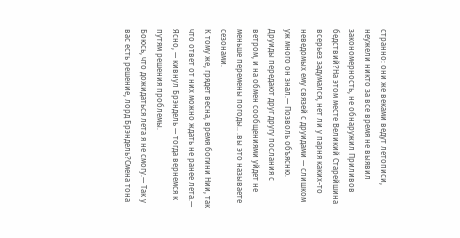странно: они же веками ведут летописи, неужели никто за все время не выявил закономерность, не обнаружил Приливов бедствий?На этом месте Великий Старейшина всерьез задумался, нет ли у парня каких-то неведомых ему связей с друидами — слишком уж много он знал.— Позволь объясню.
Друиды передают друг другу послания с ветром, и на обмен сообщениями уйдет не меньше перемены погоды.. .вы это называете сезонами.
К тому же, грядет весна, время богини Нии, так что ответ от них можно ждать не ранее лета.— Ясно, — кивнул Брэндель — тогда вернемся к путям решения проблемы.
Боюсь, что дожидаться лета я не смогу.— Так у вас есть решение, лорд Брэндель?Смена тона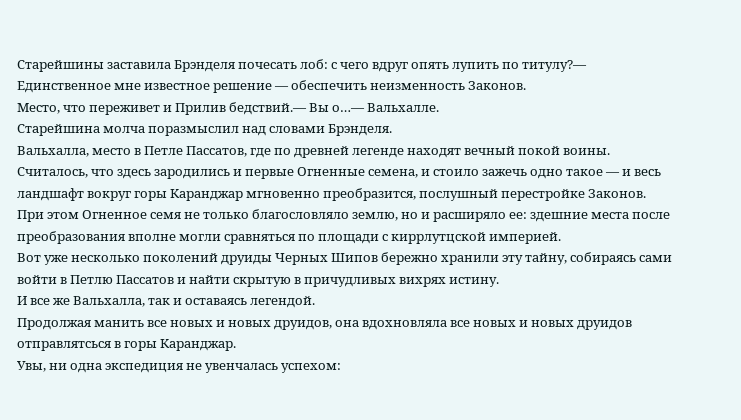Старейшины заставила Брэнделя почесать лоб: с чего вдруг опять лупить по титулу?— Единственное мне известное решение — обеспечить неизменность Законов.
Место, что переживет и Прилив бедствий.— Вы о…— Вальхалле.
Старейшина молча поразмыслил над словами Брэнделя.
Вальхалла, место в Петле Пассатов, где по древней легенде находят вечный покой воины.
Считалось, что здесь зародились и первые Огненные семена, и стоило зажечь одно такое — и весь ландшафт вокруг горы Каранджар мгновенно преобразится, послушный перестройке Законов.
При этом Огненное семя не только благословляло землю, но и расширяло ее: здешние места после преобразования вполне могли сравняться по площади с киррлутцской империей.
Вот уже несколько поколений друиды Черных Шипов бережно хранили эту тайну, собираясь сами войти в Петлю Пассатов и найти скрытую в причудливых вихрях истину.
И все же Вальхалла, так и оставаясь легендой.
Продолжая манить все новых и новых друидов, она вдохновляла все новых и новых друидов отправлятсься в горы Каранджар.
Увы, ни одна экспедиция не увенчалась успехом: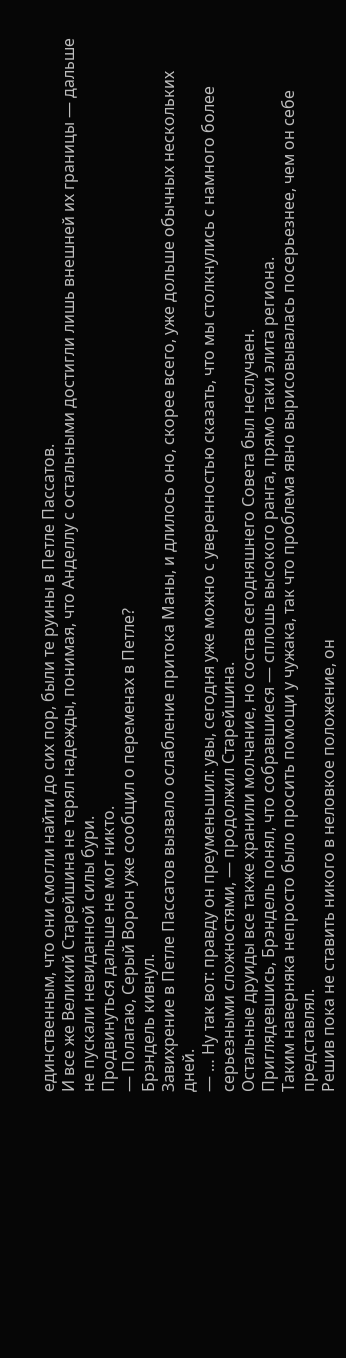единственным, что они смогли найти до сих пор, были те руины в Петле Пассатов.
И все же Великий Старейшина не терял надежды, понимая, что Анделлу с остальными достигли лишь внешней их границы — дальше не пускали невиданной силы бури.
Продвинуться дальше не мог никто.
— Полагаю, Серый Ворон уже сообщил о переменах в Петле?
Брэндель кивнул.
Завихрение в Петле Пассатов вызвало ослабление притока Маны, и длилось оно, скорее всего, уже дольше обычных нескольких дней.
— … Ну так вот: правду он преуменьшил: увы, сегодня уже можно с уверенностью сказать, что мы столкнулись с намного более серьезными сложностями, — продолжил Старейшина.
Остальные друиды все также хранили молчание, но состав сегодняшнего Совета был неслучаен.
Приглядевшись, Брэндель понял, что собравшиеся — сплошь высокого ранга, прямо таки элита региона.
Таким наверняка непросто было просить помощи у чужака, так что проблема явно вырисовывалась посерьезнее, чем он себе представлял.
Решив пока не ставить никого в неловкое положение, он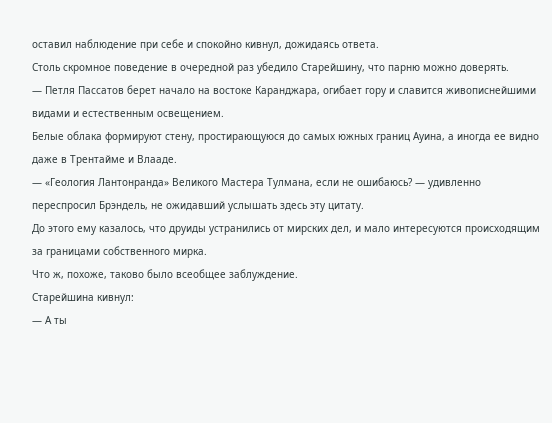оставил наблюдение при себе и спокойно кивнул, дожидаясь ответа.
Столь скромное поведение в очередной раз убедило Старейшину, что парню можно доверять.
— Петля Пассатов берет начало на востоке Каранджара, огибает гору и славится живописнейшими видами и естественным освещением.
Белые облака формируют стену, простирающуюся до самых южных границ Ауина, а иногда ее видно даже в Трентайме и Влааде.
— «Геология Лантонранда» Великого Мастера Тулмана, если не ошибаюсь? — удивленно переспросил Брэндель, не ожидавший услышать здесь эту цитату.
До этого ему казалось, что друиды устранились от мирских дел, и мало интересуются происходящим за границами собственного мирка.
Что ж, похоже, таково было всеобщее заблуждение.
Старейшина кивнул:
— А ты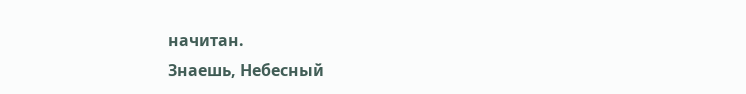начитан.
Знаешь, Небесный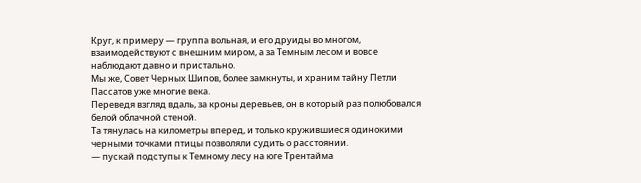Круг, к примеру — группа вольная, и его друиды во многом, взаимодействуют с внешним миром, а за Темным лесом и вовсе наблюдают давно и пристально.
Мы же, Совет Черных Шипов, более замкнуты, и храним тайну Петли Пассатов уже многие века.
Переведя взгляд вдаль, за кроны деревьев, он в который раз полюбовался белой облачной стеной.
Та тянулась на километры вперед, и только кружившиеся одинокими черными точками птицы позволяли судить о расстоянии.
— пускай подступы к Темному лесу на юге Трентайма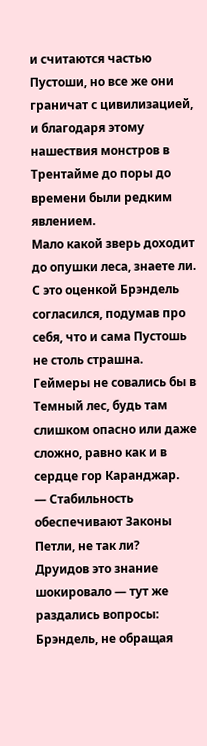и считаются частью Пустоши, но все же они граничат с цивилизацией, и благодаря этому нашествия монстров в Трентайме до поры до времени были редким явлением.
Мало какой зверь доходит до опушки леса, знаете ли.
С это оценкой Брэндель согласился, подумав про себя, что и сама Пустошь не столь страшна.
Геймеры не совались бы в Темный лес, будь там слишком опасно или даже сложно, равно как и в сердце гор Каранджар.
— Стабильность обеспечивают Законы Петли, не так ли?
Друидов это знание шокировало — тут же раздались вопросы:
Брэндель, не обращая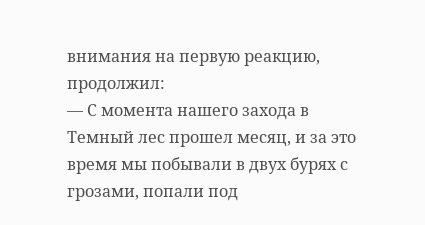внимания на первую реакцию, продолжил:
— С момента нашего захода в Темный лес прошел месяц, и за это время мы побывали в двух бурях с грозами, попали под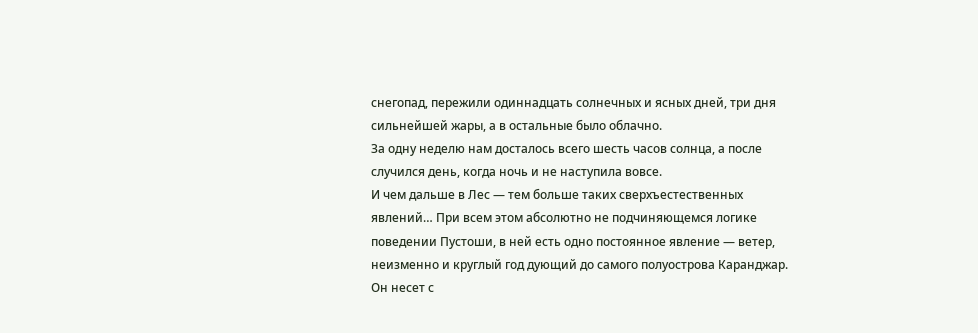снегопад, пережили одиннадцать солнечных и ясных дней, три дня сильнейшей жары, а в остальные было облачно.
За одну неделю нам досталось всего шесть часов солнца, а после случился день, когда ночь и не наступила вовсе.
И чем дальше в Лес — тем больше таких сверхъестественных явлений… При всем этом абсолютно не подчиняющемся логике поведении Пустоши, в ней есть одно постоянное явление — ветер, неизменно и круглый год дующий до самого полуострова Каранджар.
Он несет с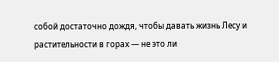собой достаточно дождя, чтобы давать жизнь Лесу и растительности в горах — не это ли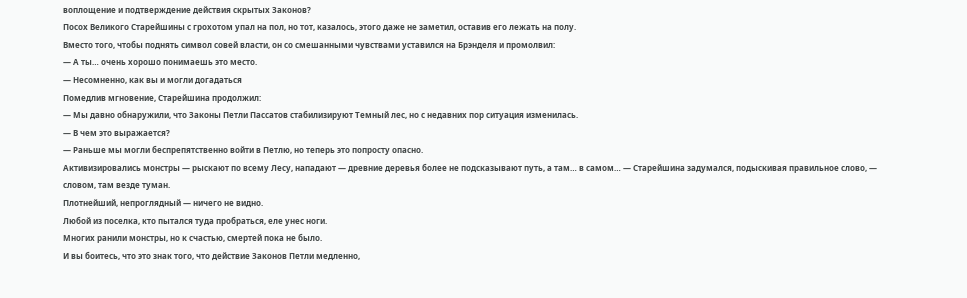воплощение и подтверждение действия скрытых Законов?
Посох Великого Старейшины с грохотом упал на пол, но тот, казалось, этого даже не заметил, оставив его лежать на полу.
Вместо того, чтобы поднять символ совей власти, он со смешанными чувствами уставился на Брэнделя и промолвил:
— А ты… очень хорошо понимаешь это место.
— Несомненно, как вы и могли догадаться
Помедлив мгновение, Старейшина продолжил:
— Мы давно обнаружили, что Законы Петли Пассатов стабилизируют Темный лес, но с недавних пор ситуация изменилась.
— В чем это выражается?
— Раньше мы могли беспрепятственно войти в Петлю, но теперь это попросту опасно.
Активизировались монстры — рыскают по всему Лесу, нападают — древние деревья более не подсказывают путь, а там… в самом… — Старейшина задумался, подыскивая правильное слово, — словом, там везде туман.
Плотнейший, непроглядный — ничего не видно.
Любой из поселка, кто пытался туда пробраться, еле унес ноги.
Многих ранили монстры, но к счастью, смертей пока не было.
И вы боитесь, что это знак того, что действие Законов Петли медленно,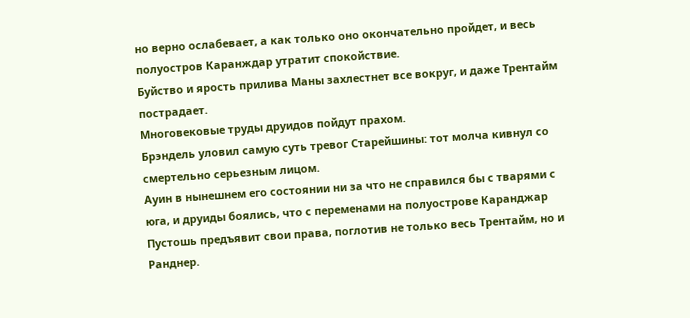но верно ослабевает, а как только оно окончательно пройдет, и весь полуостров Каранждар утратит спокойствие.
Буйство и ярость прилива Маны захлестнет все вокруг, и даже Трентайм пострадает.
Многовековые труды друидов пойдут прахом.
Брэндель уловил самую суть тревог Старейшины: тот молча кивнул со смертельно серьезным лицом.
Ауин в нынешнем его состоянии ни за что не справился бы с тварями с юга, и друиды боялись, что с переменами на полуострове Каранджар Пустошь предъявит свои права, поглотив не только весь Трентайм, но и Ранднер.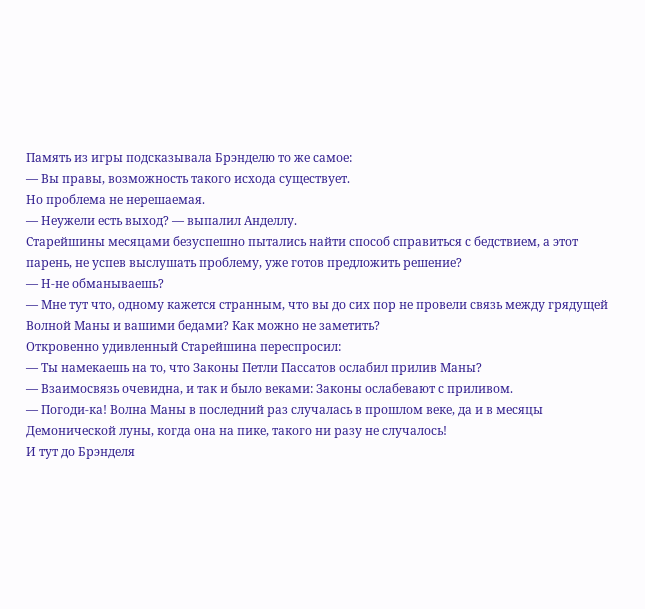Память из игры подсказывала Брэнделю то же самое:
— Вы правы, возможность такого исхода существует.
Но проблема не нерешаемая.
— Неужели есть выход? — выпалил Анделлу.
Старейшины месяцами безуспешно пытались найти способ справиться с бедствием, а этот парень, не успев выслушать проблему, уже готов предложить решение?
— Н-не обманываешь?
— Мне тут что, одному кажется странным, что вы до сих пор не провели связь между грядущей Волной Маны и вашими бедами? Как можно не заметить?
Откровенно удивленный Старейшина переспросил:
— Ты намекаешь на то, что Законы Петли Пассатов ослабил прилив Маны?
— Взаимосвязь очевидна, и так и было веками: Законы ослабевают с приливом.
— Погоди-ка! Волна Маны в последний раз случалась в прошлом веке, да и в месяцы Демонической луны, когда она на пике, такого ни разу не случалось!
И тут до Брэнделя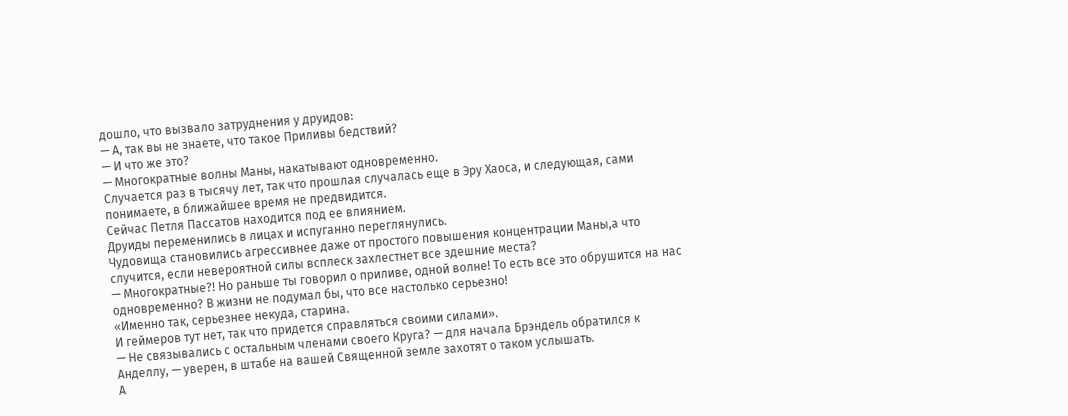дошло, что вызвало затруднения у друидов:
— А, так вы не знаете, что такое Приливы бедствий?
— И что же это?
— Многократные волны Маны, накатывают одновременно.
Случается раз в тысячу лет, так что прошлая случалась еще в Эру Хаоса, и следующая, сами понимаете, в ближайшее время не предвидится.
Сейчас Петля Пассатов находится под ее влиянием.
Друиды переменились в лицах и испуганно переглянулись.
Чудовища становились агрессивнее даже от простого повышения концентрации Маны,а что случится, если невероятной силы всплеск захлестнет все здешние места?
— Многократные?! Но раньше ты говорил о приливе, одной волне! То есть все это обрушится на нас одновременно? В жизни не подумал бы, что все настолько серьезно!
«Именно так, серьезнее некуда, старина.
И геймеров тут нет, так что придется справляться своими силами».
— Не связывались с остальным членами своего Круга? — для начала Брэндель обратился к Анделлу, — уверен, в штабе на вашей Священной земле захотят о таком услышать.
А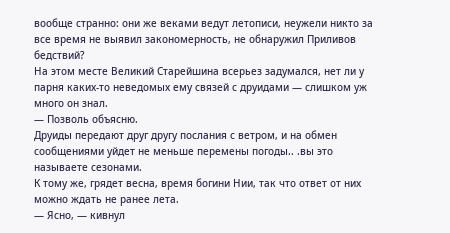вообще странно: они же веками ведут летописи, неужели никто за все время не выявил закономерность, не обнаружил Приливов бедствий?
На этом месте Великий Старейшина всерьез задумался, нет ли у парня каких-то неведомых ему связей с друидами — слишком уж много он знал.
— Позволь объясню.
Друиды передают друг другу послания с ветром, и на обмен сообщениями уйдет не меньше перемены погоды.. .вы это называете сезонами.
К тому же, грядет весна, время богини Нии, так что ответ от них можно ждать не ранее лета.
— Ясно, — кивнул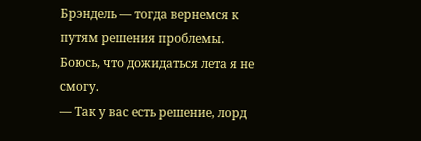Брэндель — тогда вернемся к путям решения проблемы.
Боюсь, что дожидаться лета я не смогу.
— Так у вас есть решение, лорд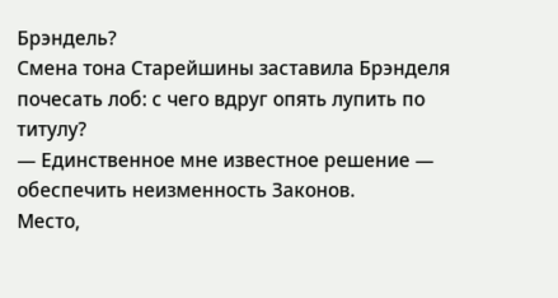Брэндель?
Смена тона Старейшины заставила Брэнделя почесать лоб: с чего вдруг опять лупить по титулу?
— Единственное мне известное решение — обеспечить неизменность Законов.
Место,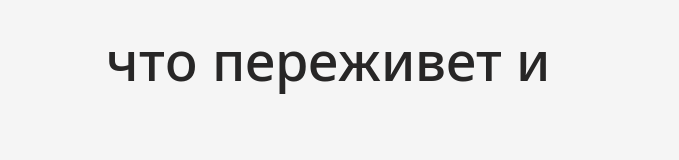что переживет и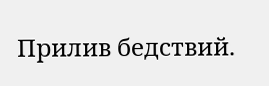Прилив бедствий.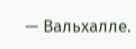— Вальхалле.